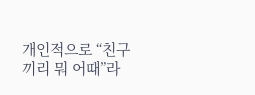개인적으로 “친구끼리 뭐 어때”라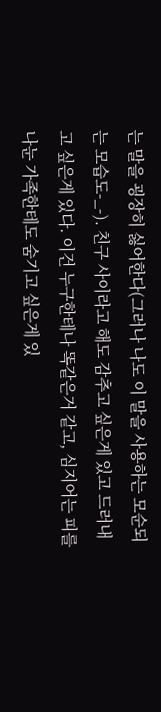는 말을 굉장히 싫어한다(그러나 나도 이 말을 사용하는 모순되는 모습도-_-). 친구 사이라고 해도 감추고 싶은게 있고 드러내고 싶은게 있다. 이건 누구한테나 똑같은거 같고, 심지어는 피를 나눈 가족한테도 숨기고 싶은게 있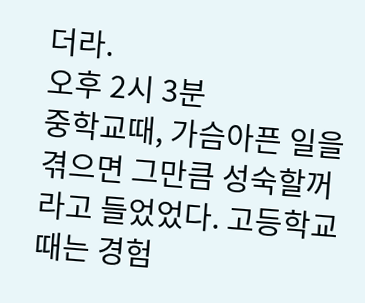더라.
오후 2시 3분
중학교때, 가슴아픈 일을 겪으면 그만큼 성숙할꺼라고 들었었다. 고등학교때는 경험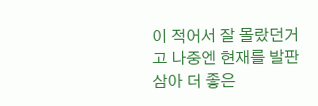이 적어서 잘 몰랐던거고 나중엔 현재를 발판삼아 더 좋은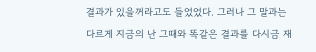결과가 있을꺼라고도 들었었다. 그러나 그 말과는 다르게 지금의 난 그때와 똑같은 결과를 다시금 재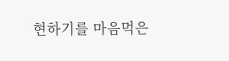현하기를 마음먹은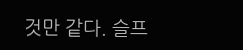것만 같다. 슬프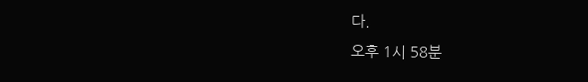다.
오후 1시 58분